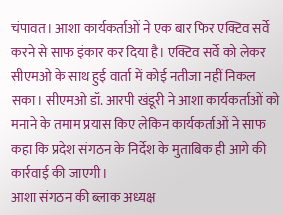चंपावत। आशा कार्यकर्ताओं ने एक बार फिर एक्टिव सर्वे करने से साफ इंकार कर दिया है। एक्टिव सर्वे को लेकर सीएमओ के साथ हुई वार्ता में कोई नतीजा नहीं निकल सका। सीएमओ डॉ. आरपी खंडूरी ने आशा कार्यकर्ताओं को मनाने के तमाम प्रयास किए लेकिन कार्यकर्ताओं ने साफ कहा कि प्रदेश संगठन के निर्देश के मुताबिक ही आगे की कार्रवाई की जाएगी।
आशा संगठन की ब्लाक अध्यक्ष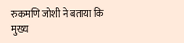रुकमणि जोशी ने बताया कि मुख्य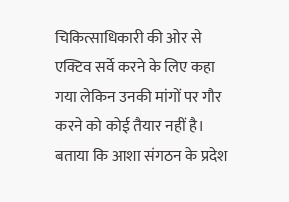चिकित्साधिकारी की ओर से एक्टिव सर्वे करने के लिए कहा गया लेकिन उनकी मांगों पर गौर करने को कोई तैयार नहीं है। बताया कि आशा संगठन के प्रदेश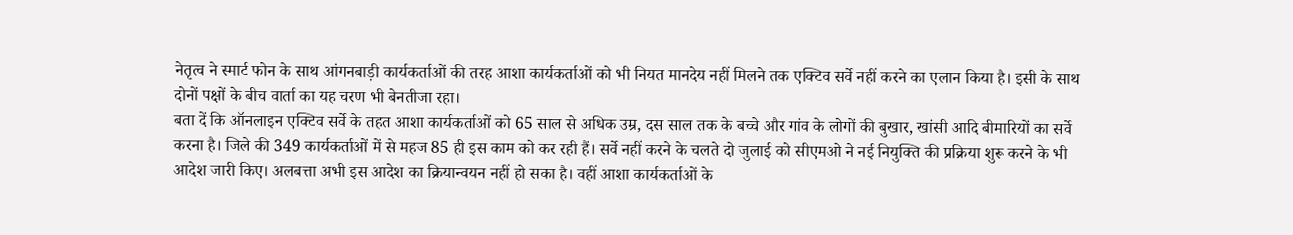नेतृत्व ने स्मार्ट फोन के साथ आंगनबाड़ी कार्यकर्ताओं की तरह आशा कार्यकर्ताओं को भी नियत मानदेय नहीं मिलने तक एक्टिव सर्वे नहीं करने का एलान किया है। इसी के साथ दोनों पक्षों के बीच वार्ता का यह चरण भी बेनतीजा रहा।
बता दें कि ऑनलाइन एक्टिव सर्वे के तहत आशा कार्यकर्ताओं को 65 साल से अधिक उम्र, दस साल तक के बच्चे और गांव के लोगों की बुखार, खांसी आदि बीमारियों का सर्वे करना है। जिले की 349 कार्यकर्ताओं में से महज 85 ही इस काम को कर रही हैं। सर्वे नहीं करने के चलते दो जुलाई को सीएमओ ने नई नियुक्ति की प्रक्रिया शुरू करने के भी आदेश जारी किए। अलबत्ता अभी इस आदेश का क्रियान्वयन नहीं हो सका है। वहीं आशा कार्यकर्ताओं के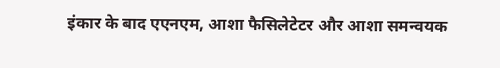इंकार के बाद एएनएम, आशा फैसिलेटेटर और आशा समन्वयक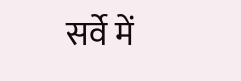सर्वे में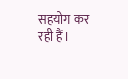सहयोग कर रही हैं।